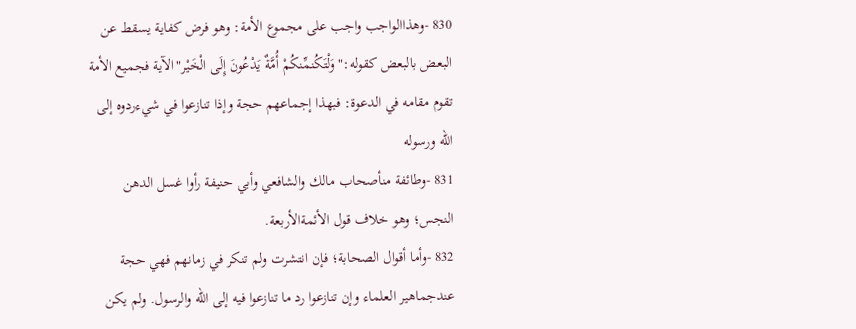830 -وهذاالواجب واجب على مجموع الأمة: وهو فرض كفاية يسقط عن البعض بالبعض كقوله:"وَلْتَكُنمِّنكُمْ أُمَّةٌ يَدْعُونَ إِلَى الْخَيْر"الآية فجميع الأمة تقوم مقامه في الدعوة: فبهذا إجماعهم حجة وإذا تنازعوا في شيءردوه إلى الله ورسوله
831 -وطائفة منأصحاب مالك والشافعي وأبي حنيفة رأوا غسل الدهن النجس؛ وهو خلاف قول الأئمةالأربعة.
832 -وأما أقوال الصحابة؛ فإن انتشرت ولم تنكر في زمانهم فهي حجة عندجماهير العلماء وإن تنازعوا رد ما تنازعوا فيه إلى الله والرسول. ولم يكن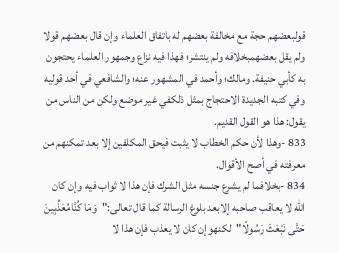قولبعضهم حجة مع مخالفة بعضهم له باتفاق العلماء وإن قال بعضهم قولا ولم يقل بعضهمبخلافه ولم ينتشر؛ فهذا فيه نزاع وجمهور العلماء يحتجون به كأبي حنيفة. ومالك؛ وأحمد في المشهور عنه؛ والشافعي في أحد قوليه وفي كتبه الجديدة الاحتجاج بمثل ذلكفي غير موضع ولكن من الناس من يقول: هذا هو القول القديم.
833 -وهذا لأن حكم الخطاب لا يثبت فيحق المكلفين إلا بعد تمكنهم من معرفته في أصح الأقوال.
834 -بخلافما لم يشرع جنسه مثل الشرك فإن هذا لا ثواب فيه وإن كان الله لا يعاقب صاحبه إلابعد بلوغ الرسالة كما قال تعالى:"وَمَا كُنَّامُعَذِّبِينَ حَتَّى نَبْعَثَ رَسُولًا"لكنهوإن كان لا يعذب فإن هذا لا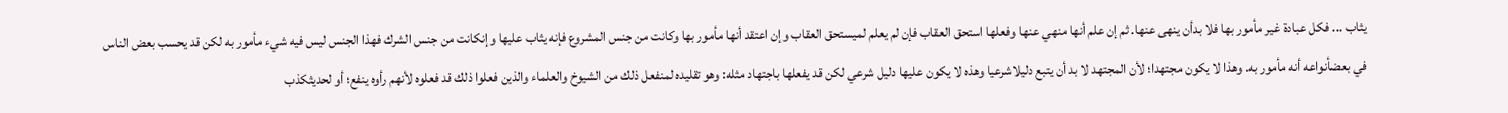يثاب ... فكل عبادة غير مأمور بها فلا بدأن ينهى عنها. ثم إن علم أنها منهي عنها وفعلها استحق العقاب فإن لم يعلم لميستحق العقاب وإن اعتقد أنها مأمور بها وكانت من جنس المشروع فإنه يثاب عليها وإنكانت من جنس الشرك فهذا الجنس ليس فيه شيء مأمور به لكن قد يحسب بعض الناس في بعضأنواعه أنه مأمور به. وهذا لا يكون مجتهدا؛ لأن المجتهد لا بد أن يتبع دليلاشرعيا وهذه لا يكون عليها دليل شرعي لكن قد يفعلها باجتهاد مثله: وهو تقليده لمنفعل ذلك من الشيوخ والعلماء والذين فعلوا ذلك قد فعلوه لأنهم رأوه ينفع؛ أو لحديثكذب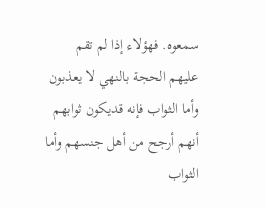سمعوه. فهؤلاء إذا لم تقم عليهم الحجة بالنهي لا يعذبون وأما الثواب فإنه قديكون ثوابهم أنهم أرجح من أهل جنسهم وأما الثواب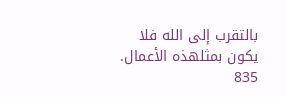بالتقرب إلى الله فلا يكون بمثلهذه الأعمال.
835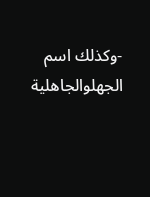-وكذلك اسم الجهلوالجاهلية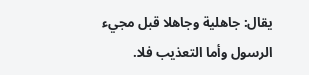يقال: جاهلية وجاهلا قبل مجيء الرسول وأما التعذيب فلا.